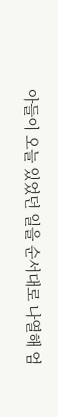아들이 오늘 있었던 일을 순서대로 나열해 엄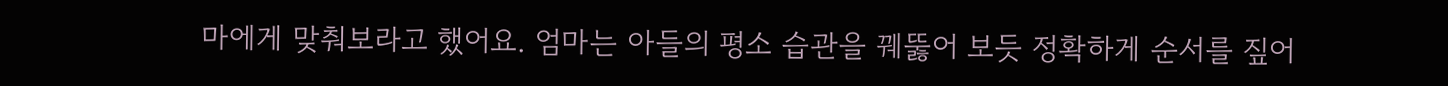마에게 맞춰보라고 했어요. 엄마는 아들의 평소 습관을 꿰뚫어 보듯 정확하게 순서를 짚어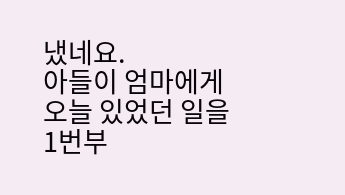냈네요.
아들이 엄마에게 오늘 있었던 일을 1번부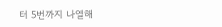터 5번까지 나열해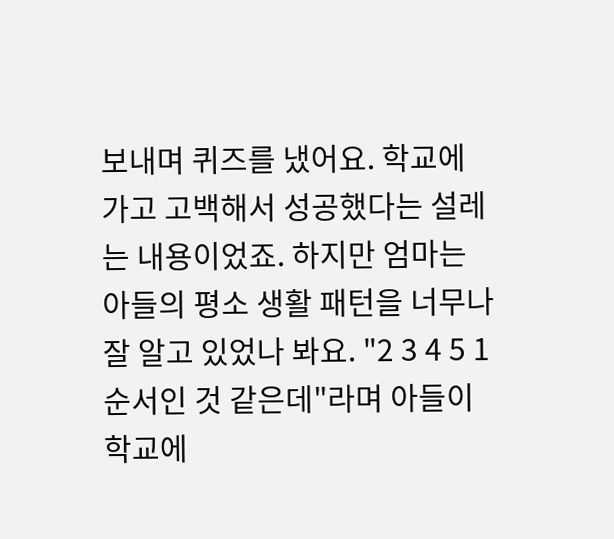보내며 퀴즈를 냈어요. 학교에 가고 고백해서 성공했다는 설레는 내용이었죠. 하지만 엄마는 아들의 평소 생활 패턴을 너무나 잘 알고 있었나 봐요. "2 3 4 5 1 순서인 것 같은데"라며 아들이 학교에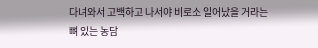다녀와서 고백하고 나서야 비로소 일어났을 거라는 뼈 있는 농담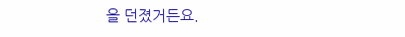을 던졌거든요.